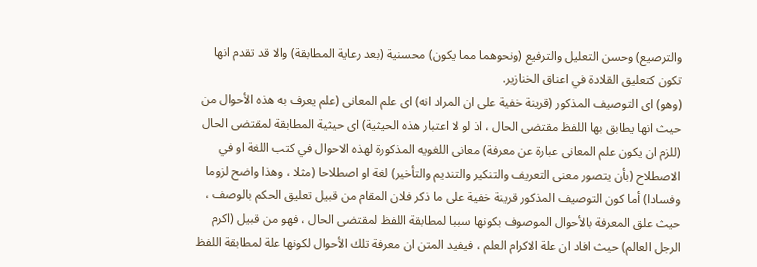والترصيع) وحسن التعليل والترفيع (ونحوهما مما يكون) محسنية (بعد رعاية المطابقة) والا قد تقدم انها تكون كتعليق القلادة في اعناق الخنازير.
(وهو) اى التوصيف المذكور (قرينة خفية على ان المراد انه) اى علم المعانى (علم يعرف به هذه الأحوال من حيث انها يطابق بها اللفظ مقتضى الحال ، اذ لو لا اعتبار هذه الحيثية) اى حيثية المطابقة لمقتضى الحال (للزم ان يكون علم المعانى عبارة عن معرفة) معانى اللغويه المذكورة لهذه الاحوال في كتب اللغة او في الاصطلاح (بأن يتصور معنى التعريف والتنكير والتنديم والتأخير) لغة او اصطلاحا (مثلا ، وهذا واضح لزوما وفسادا) أما كون التوصيف المذكور قرينة خفية على ما ذكر فلان المقام من قبيل تعليق الحكم بالوصف ، حيث علق المعرفة بالأحوال الموصوف بكونها سببا لمطابقة اللفظ لمقتضى الحال ، فهو من قبيل (اكرم الرجل العالم) حيث افاد ان علة الاكرام العلم ، فيفيد المتن ان معرفة تلك الأحوال لكونها علة لمطابقة اللفظ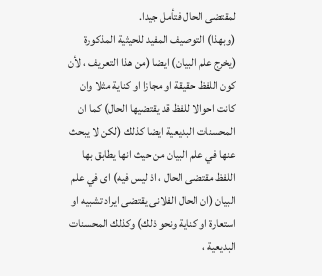لمقتضى الحال فتأمل جيدا.
(وبهذا) التوصيف المفيد للحيثية المذكورة (يخرج علم البيان) ايضا (من هذا التعريف ، لأن كون اللفظ حقيقة او مجازا او كناية مثلا وان كانت احوالا للفظ قد يقتضيها الحال) كما ان المحسنات البديعية ايضا كذلك (لكن لا يبحث عنها في علم البيان من حيث انها يطابق بها اللفظ مقتضى الحال ، اذ ليس فيه) اى في علم البيان (ان الحال الفلانى يقتضى ايراد تشبيه او استعارة او كناية ونحو ذلك) وكذلك المحسنات البديعية ،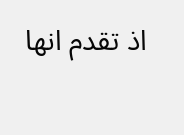اذ تقدم انها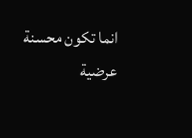انما تكون محسنة عرضية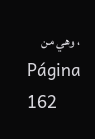، وهي من
Página 162